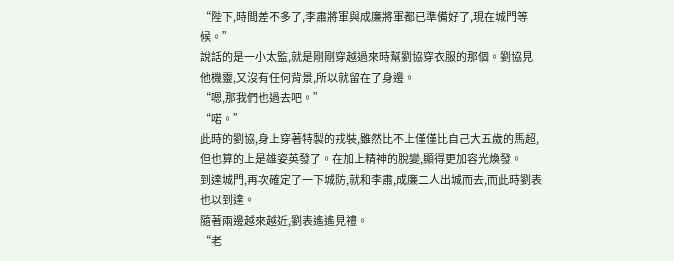“陛下,時間差不多了,李肅將軍與成廉將軍都已準備好了,現在城門等候。”
說話的是一小太監,就是剛剛穿越過來時幫劉協穿衣服的那個。劉協見他機靈,又沒有任何背景,所以就留在了身邊。
“嗯,那我們也過去吧。”
“喏。”
此時的劉協,身上穿著特製的戎裝,雖然比不上僅僅比自己大五歲的馬超,但也算的上是雄姿英發了。在加上精神的脫變,顯得更加容光煥發。
到達城門,再次確定了一下城防,就和李肅,成廉二人出城而去,而此時劉表也以到達。
隨著兩邊越來越近,劉表遙遙見禮。
“老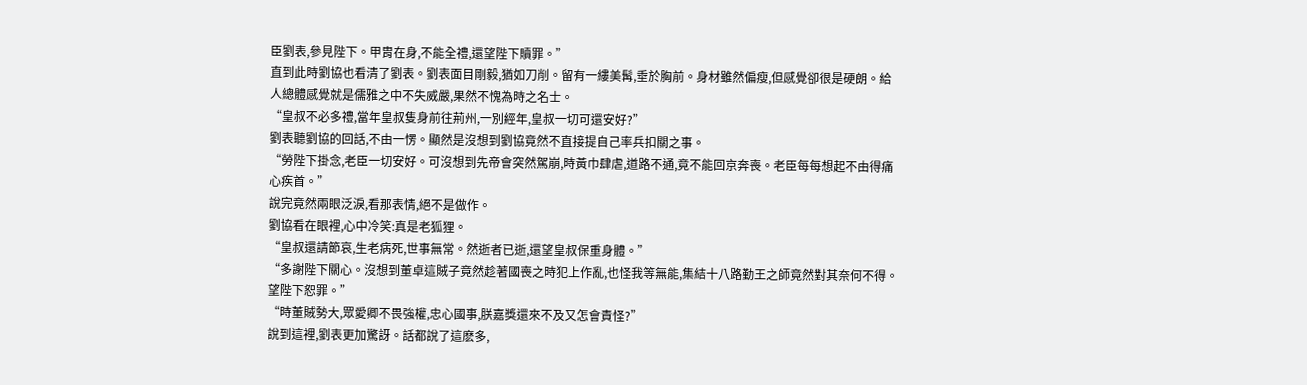臣劉表,參見陛下。甲胄在身,不能全禮,還望陛下贖罪。”
直到此時劉協也看清了劉表。劉表面目剛毅,猶如刀削。留有一縷美髯,垂於胸前。身材雖然偏瘦,但感覺卻很是硬朗。給人總體感覺就是儒雅之中不失威嚴,果然不愧為時之名士。
“皇叔不必多禮,當年皇叔隻身前往荊州,一別經年,皇叔一切可還安好?”
劉表聽劉協的回話,不由一愣。顯然是沒想到劉協竟然不直接提自己率兵扣關之事。
“勞陛下掛念,老臣一切安好。可沒想到先帝會突然駕崩,時黃巾肆虐,道路不通,竟不能回京奔喪。老臣每每想起不由得痛心疾首。”
說完竟然兩眼泛淚,看那表情,絕不是做作。
劉協看在眼裡,心中冷笑:真是老狐狸。
“皇叔還請節哀,生老病死,世事無常。然逝者已逝,還望皇叔保重身體。”
“多謝陛下關心。沒想到董卓這賊子竟然趁著國喪之時犯上作亂,也怪我等無能,集結十八路勤王之師竟然對其奈何不得。望陛下恕罪。”
“時董賊勢大,眾愛卿不畏強權,忠心國事,朕嘉獎還來不及又怎會責怪?”
說到這裡,劉表更加驚訝。話都說了這麽多,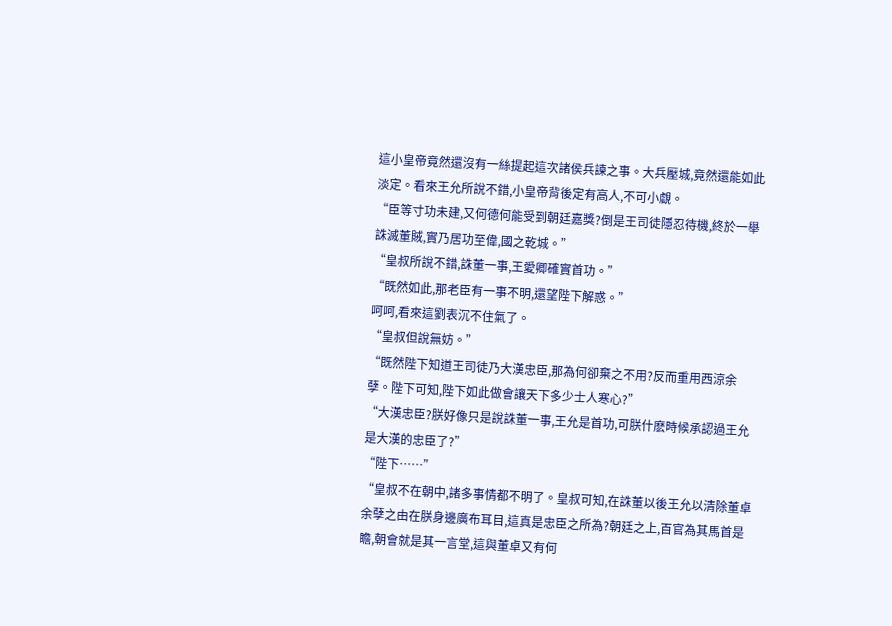這小皇帝竟然還沒有一絲提起這次諸侯兵諫之事。大兵壓城,竟然還能如此淡定。看來王允所說不錯,小皇帝背後定有高人,不可小覷。
“臣等寸功未建,又何德何能受到朝廷嘉獎?倒是王司徒隱忍待機,終於一舉誅滅董賊,實乃居功至偉,國之乾城。”
“皇叔所說不錯,誅董一事,王愛卿確實首功。”
“既然如此,那老臣有一事不明,還望陛下解惑。”
呵呵,看來這劉表沉不住氣了。
“皇叔但說無妨。”
“既然陛下知道王司徒乃大漢忠臣,那為何卻棄之不用?反而重用西涼余孽。陛下可知,陛下如此做會讓天下多少士人寒心?”
“大漢忠臣?朕好像只是說誅董一事,王允是首功,可朕什麽時候承認過王允是大漢的忠臣了?”
“陛下……”
“皇叔不在朝中,諸多事情都不明了。皇叔可知,在誅董以後王允以清除董卓余孽之由在朕身邊廣布耳目,這真是忠臣之所為?朝廷之上,百官為其馬首是瞻,朝會就是其一言堂,這與董卓又有何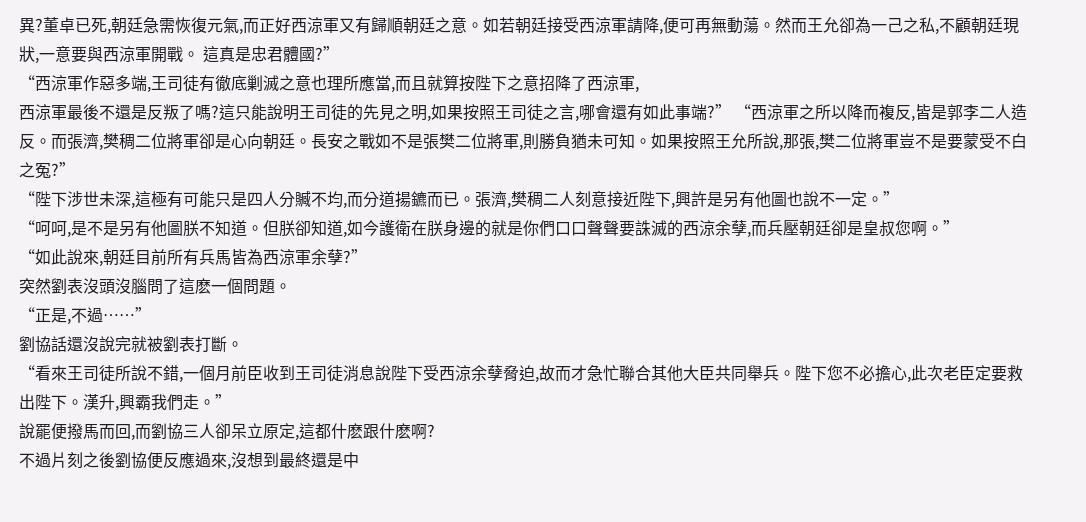異?董卓已死,朝廷急需恢復元氣,而正好西涼軍又有歸順朝廷之意。如若朝廷接受西涼軍請降,便可再無動蕩。然而王允卻為一己之私,不顧朝廷現狀,一意要與西涼軍開戰。 這真是忠君體國?”
“西涼軍作惡多端,王司徒有徹底剿滅之意也理所應當,而且就算按陛下之意招降了西涼軍,
西涼軍最後不還是反叛了嗎?這只能說明王司徒的先見之明,如果按照王司徒之言,哪會還有如此事端?” “西涼軍之所以降而複反,皆是郭李二人造反。而張濟,樊稠二位將軍卻是心向朝廷。長安之戰如不是張樊二位將軍,則勝負猶未可知。如果按照王允所說,那張,樊二位將軍豈不是要蒙受不白之冤?”
“陛下涉世未深,這極有可能只是四人分贓不均,而分道揚鑣而已。張濟,樊稠二人刻意接近陛下,興許是另有他圖也說不一定。”
“呵呵,是不是另有他圖朕不知道。但朕卻知道,如今護衛在朕身邊的就是你們口口聲聲要誅滅的西涼余孽,而兵壓朝廷卻是皇叔您啊。”
“如此說來,朝廷目前所有兵馬皆為西涼軍余孽?”
突然劉表沒頭沒腦問了這麽一個問題。
“正是,不過……”
劉協話還沒說完就被劉表打斷。
“看來王司徒所說不錯,一個月前臣收到王司徒消息說陛下受西涼余孽脅迫,故而才急忙聯合其他大臣共同舉兵。陛下您不必擔心,此次老臣定要救出陛下。漢升,興霸我們走。”
說罷便撥馬而回,而劉協三人卻呆立原定,這都什麽跟什麽啊?
不過片刻之後劉協便反應過來,沒想到最終還是中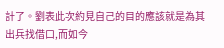計了。劉表此次約見自己的目的應該就是為其出兵找借口,而如今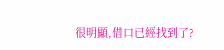很明顯,借口已經找到了?